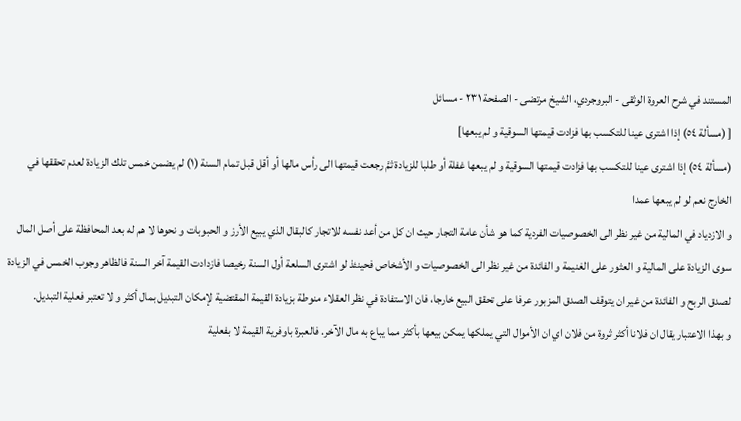المستند في شرح العروة الوثقى - البروجردي، الشيخ مرتضى - الصفحة ٢٣١ - مسائل
[ (مسألة ٥٤) إذا اشترى عينا للتكسب بها فزادت قيمتها السوقية و لم يبعها]
(مسألة ٥٤) إذا اشترى عينا للتكسب بها فزادت قيمتها السوقية و لم يبعها غفلة أو طلبا للزيادة ثمَّ رجعت قيمتها الى رأس مالها أو أقل قبل تمام السنة (١) لم يضمن خمس تلك الزيادة لعدم تحققها في الخارج نعم لو لم يبعها عمدا
و الازدياد في المالية من غير نظر الى الخصوصيات الفردية كما هو شأن عامة التجار حيث ان كل من أعد نفسه للاتجار كالبقال الذي يبيع الأرز و الحبوبات و نحوها لا هم له بعد المحافظة على أصل المال سوى الزيادة على المالية و العثور على الغنيمة و الفائدة من غير نظر الى الخصوصيات و الأشخاص فحينئذ لو اشترى السلعة أول السنة رخيصا فازدادت القيمة آخر السنة فالظاهر وجوب الخمس في الزيادة لصدق الربح و الفائدة من غير ان يتوقف الصدق المزبور عرفا على تحقق البيع خارجا، فان الاستفادة في نظر العقلاء منوطة بزيادة القيمة المقتضية لإمكان التبديل بمال أكثر و لا تعتبر فعلية التبديل.
و بهذا الاعتبار يقال ان فلانا أكثر ثروة من فلان اي ان الأموال التي يملكها يمكن بيعها بأكثر مما يباع به مال الآخر. فالعبرة باوفرية القيمة لا بفعلية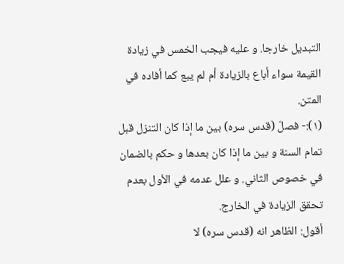التبديل خارجا. و عليه فيجب الخمس في زيادة القيمة سواء أباع بالزيادة أم لم يبع كما أفاده في المتن.
(١):- فصلّ (قدس سره) بين ما إذا كان التنزل قبل تمام السنة و بين ما إذا كان بعدها و حكم بالضمان في خصوص الثاني. و علل عدمه في الأول بعدم تحقق الزيادة في الخارج.
أقول: الظاهر انه (قدس سره) لا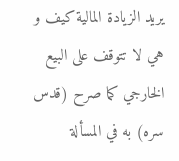يريد الزيادة المالية كيف و هي لا تتوقف على البيع الخارجي كما صرح (قدس سره) به في المسألة